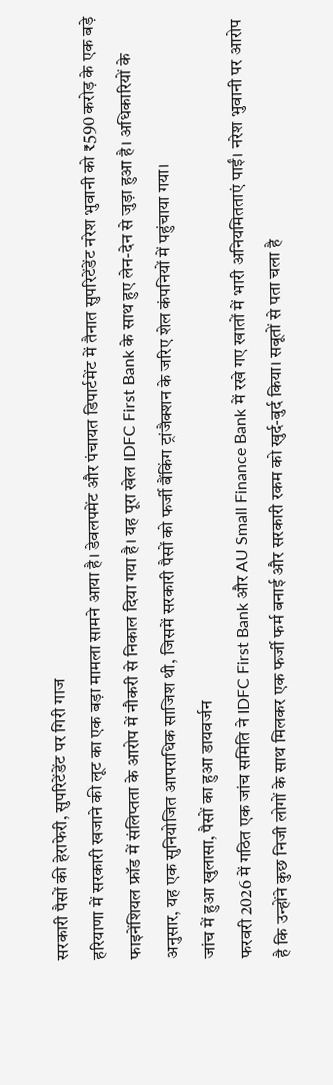सरकारी पैसों की हेराफेरी, सुपरिटेंडेंट पर गिरी गाज
हरियाणा में सरकारी खजाने की लूट का एक बड़ा मामला सामने आया है। डेवलपमेंट और पंचायत डिपार्टमेंट में तैनात सुपरिटेंडेंट नरेश भुवानी को ₹590 करोड़ के एक बड़े फाइनेंशियल फ्रॉड में संलिप्तता के आरोप में नौकरी से निकाल दिया गया है। यह पूरा खेल IDFC First Bank के साथ हुए लेन-देन से जुड़ा हुआ है। अधिकारियों के अनुसार, यह एक सुनियोजित आपराधिक साजिश थी, जिसमें सरकारी पैसों को फर्जी बैंकिंग ट्रांजैक्शन के जरिए शेल कंपनियों में पहुंचाया गया।
जांच में हुआ खुलासा, पैसों का हुआ डायवर्जन
फरवरी 2026 में गठित एक जांच समिति ने IDFC First Bank और AU Small Finance Bank में रखे गए खातों में भारी अनियमितताएं पाईं। नरेश भुवानी पर आरोप है कि उन्होंने कुछ निजी लोगों के साथ मिलकर एक फर्जी फर्म बनाई और सरकारी रकम को खुर्द-बुर्द किया। सबूतों से पता चला है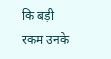कि बड़ी रकम उनके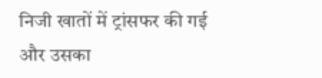निजी खातों में ट्रांसफर की गई और उसका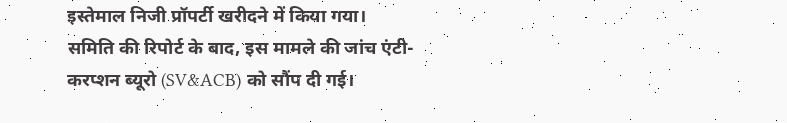इस्तेमाल निजी प्रॉपर्टी खरीदने में किया गया।
समिति की रिपोर्ट के बाद, इस मामले की जांच एंटी-करप्शन ब्यूरो (SV&ACB) को सौंप दी गई।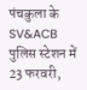पंचकुला के SV&ACB पुलिस स्टेशन में 23 फरवरी,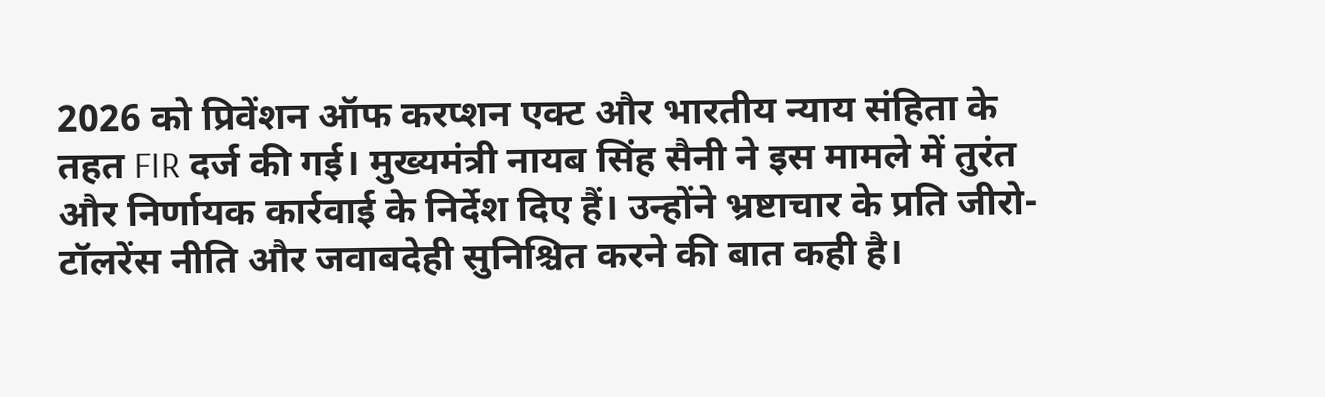2026 को प्रिवेंशन ऑफ करप्शन एक्ट और भारतीय न्याय संहिता के तहत FIR दर्ज की गई। मुख्यमंत्री नायब सिंह सैनी ने इस मामले में तुरंत और निर्णायक कार्रवाई के निर्देश दिए हैं। उन्होंने भ्रष्टाचार के प्रति जीरो-टॉलरेंस नीति और जवाबदेही सुनिश्चित करने की बात कही है।